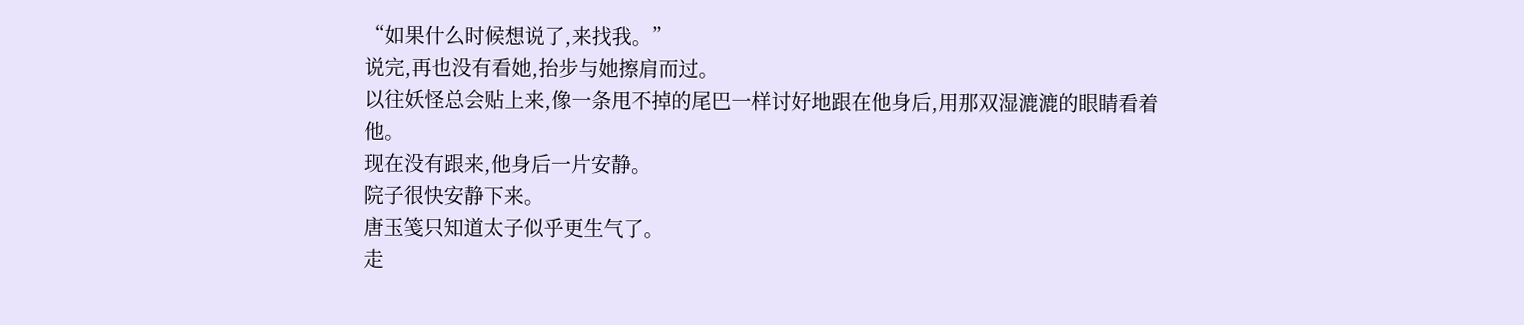“如果什么时候想说了,来找我。”
说完,再也没有看她,抬步与她擦肩而过。
以往妖怪总会贴上来,像一条甩不掉的尾巴一样讨好地跟在他身后,用那双湿漉漉的眼睛看着他。
现在没有跟来,他身后一片安静。
院子很快安静下来。
唐玉笺只知道太子似乎更生气了。
走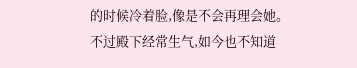的时候冷着脸,像是不会再理会她。
不过殿下经常生气,如今也不知道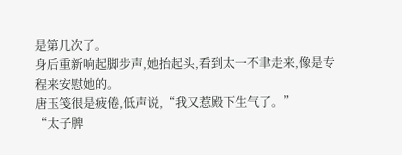是第几次了。
身后重新响起脚步声,她抬起头,看到太一不聿走来,像是专程来安慰她的。
唐玉笺很是疲倦,低声说,“我又惹殿下生气了。”
“太子脾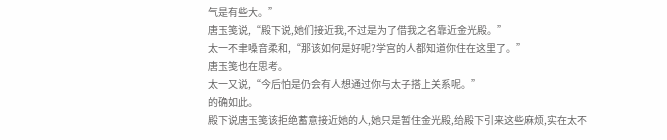气是有些大。”
唐玉笺说,“殿下说,她们接近我,不过是为了借我之名靠近金光殿。”
太一不聿嗓音柔和,“那该如何是好呢?学宫的人都知道你住在这里了。”
唐玉笺也在思考。
太一又说,“今后怕是仍会有人想通过你与太子搭上关系呢。”
的确如此。
殿下说唐玉笺该拒绝蓄意接近她的人,她只是暂住金光殿,给殿下引来这些麻烦,实在太不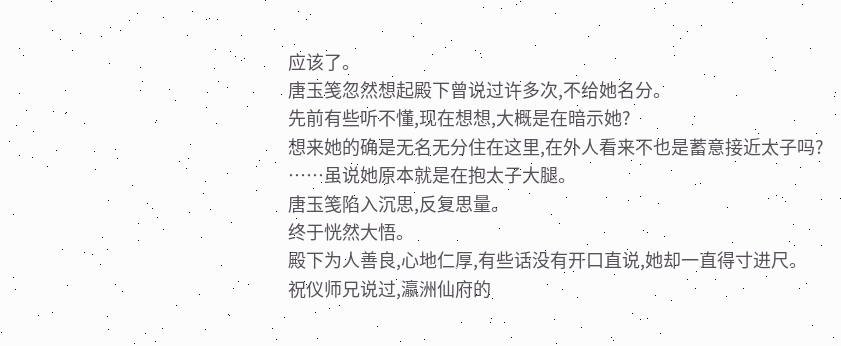应该了。
唐玉笺忽然想起殿下曾说过许多次,不给她名分。
先前有些听不懂,现在想想,大概是在暗示她?
想来她的确是无名无分住在这里,在外人看来不也是蓄意接近太子吗?
……虽说她原本就是在抱太子大腿。
唐玉笺陷入沉思,反复思量。
终于恍然大悟。
殿下为人善良,心地仁厚,有些话没有开口直说,她却一直得寸进尺。
祝仪师兄说过,瀛洲仙府的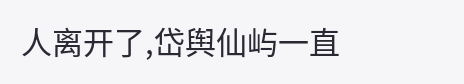人离开了,岱舆仙屿一直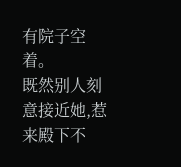有院子空着。
既然别人刻意接近她,惹来殿下不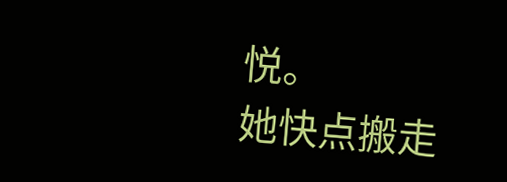悦。
她快点搬走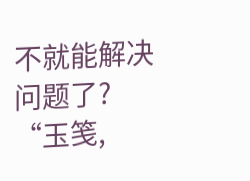不就能解决问题了?
“玉笺,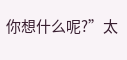你想什么呢?”太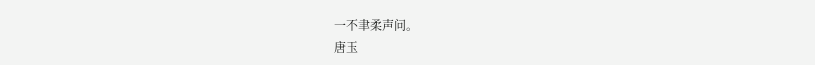一不聿柔声问。
唐玉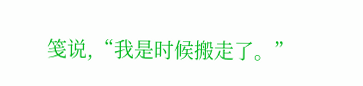笺说,“我是时候搬走了。”